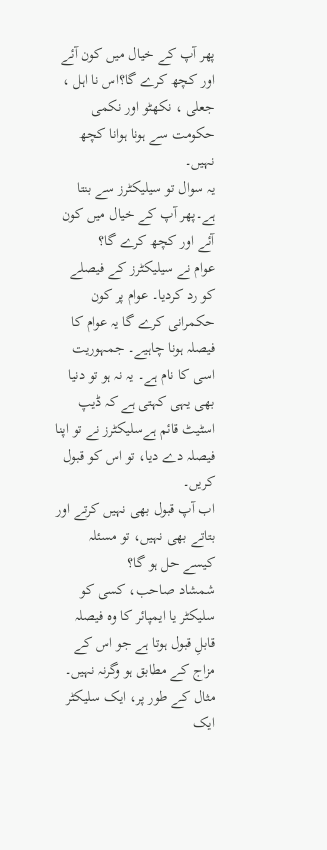پھر آپ کے خیال میں کون آئے اور کچھ کرے گا؟اس نا اہل ، جعلی ، نکھٹو اور نکمی حکومت سے ہونا ہوانا کچھ نہیں۔
یہ سوال تو سیلیکٹرز سے بنتا ہے۔پھر آپ کے خیال میں کون آئے اور کچھ کرے گا؟
عوام نے سیلیکٹرز کے فیصلے کو رد کردیا۔ عوام پر کون حکمرانی کرے گا یہ عوام کا فیصلہ ہونا چاہیے۔ جمہوریت اسی کا نام ہے۔ یہ نہ ہو تو دنیا بھی یہی کہتی ہے کہ ڈیپ اسٹیٹ قائم ہےسلیکٹرز نے تو اپنا فیصلہ دے دیا، تو اس کو قبول کریں۔
اب آپ قبول بھی نہیں کرتے اور بتاتے بھی نہیں، تو مسئلہ کیسے حل ہو گا؟
شمشاد صاحب، کسی کو سلیکٹر یا ایمپائر کا وہ فیصلہ قابلِ قبول ہوتا ہے جو اس کے مزاج کے مطابق ہو وگرنہ نہیں۔ مثال کے طور پر، ایک سلیکٹر ایک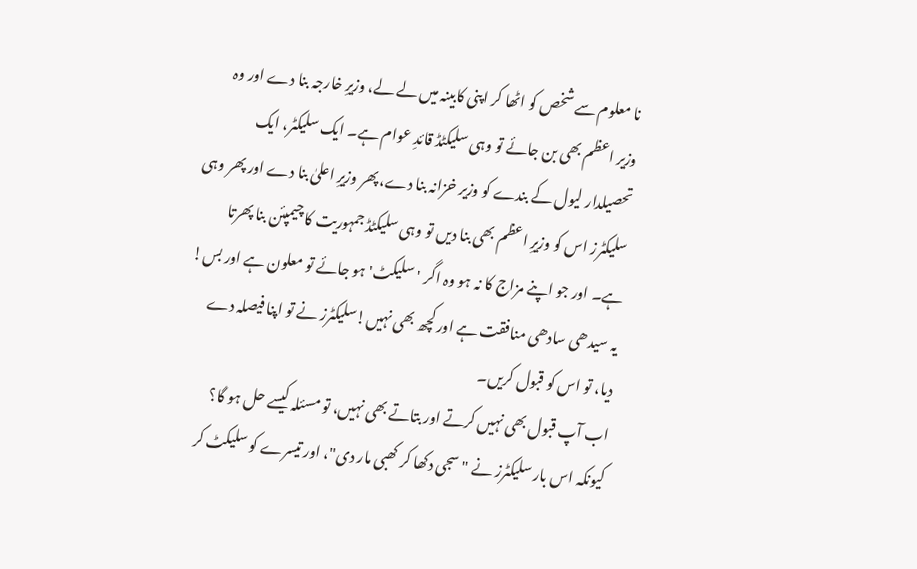نا معلوم سے شخص کو اٹھا کر اپنی کابینہ میں لے لے، وزیرِ خارجہ بنا دے اور وہ وزیر اعظم بھی بن جائے تو وہی سلیکٹڈ قائدِ عوام ہے۔ ایک سلیکٹر، ایک تحصیلدار لیول کے بندے کو وزیر خزانہ بنا دے، پھر وزیرِ اعلیٰ بنا دے اور پھر وہی سلیکٹرز اس کو وزیرِ اعظم بھی بنا دیں تو وہی سلیکٹڈ جمہوریت کا چیمپئن بنا پھرتا ہے۔ اور جو اپنے مزاج کا نہ ہو وہ اگر 'سلیکٹ' ہو جائے تو معلون ہے اور بس! یہ سیدھی سادھی منافقت ہے اور کچھ بھی نہیں!سلیکٹرز نے تو اپنا فیصلہ دے دیا، تو اس کو قبول کریں۔
اب آپ قبول بھی نہیں کرتے اور بتاتے بھی نہیں، تو مسئلہ کیسے حل ہو گا؟
کیونکہ اس بار سلیکٹرز نے "سجی دکھا کر کھبی مار دی"، اور تیسرے کو سلیکٹ کر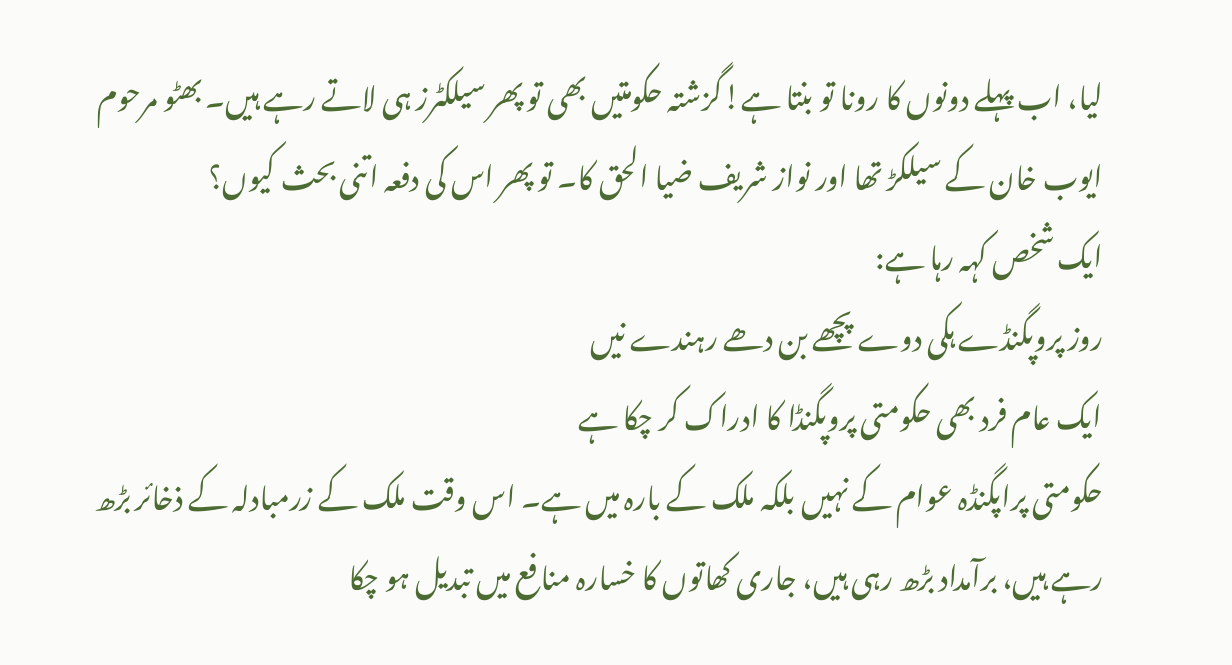لیا، اب پہلے دونوں کا رونا تو بنتا ہے!گزشتہ حکومتیں بھی تو پھر سیلکٹرز ہی لاتے رہے ہیں۔ بھٹو مرحوم ایوب خان کے سیلکڑ تھا اور نواز شریف ضیا الحق کا۔ تو پھر اس کی دفعہ اتنی بحث کیوں؟
ایک شخص کہہ رہا ہے:
روز پروپگنڈے ہکی دوے پچھے بن دھے رہندے نیں
ایک عام فرد بھی حکومتی پروپگنڈا کا ادراک کر چکا ہے
حکومتی پراپگنڈہ عوام کے نہیں بلکہ ملک کے بارہ میں ہے۔ اس وقت ملک کے زرمبادلہ کے ذخائر بڑھ رہے ہیں، برآمداد بڑھ رہی ہیں، جاری کھاتوں کا خسارہ منافع میں تبدیل ہو چکا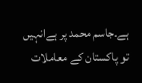ہے۔جاسم محمد پر ہےانہیں تو پاکستان کے معاملات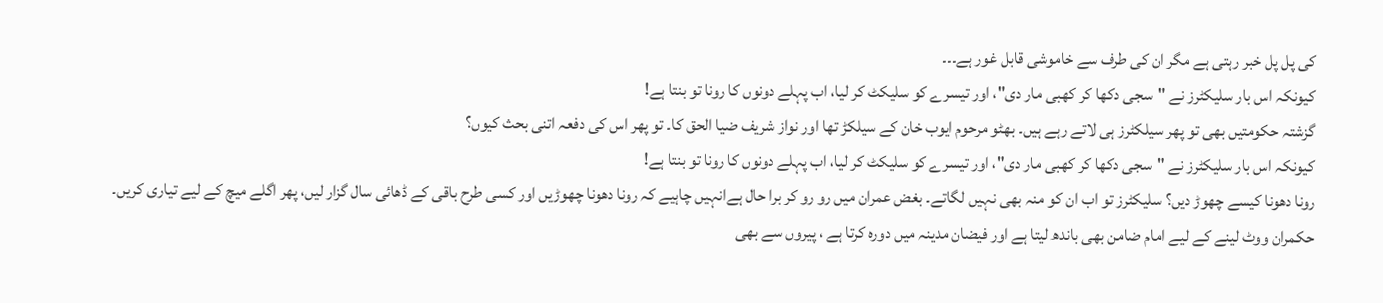کی پل پل خبر رہتی ہے مگر ان کی طرف سے خاموشی قابل غور ہے۔۔۔
کیونکہ اس بار سلیکٹرز نے "سجی دکھا کر کھبی مار دی"، اور تیسرے کو سلیکٹ کر لیا، اب پہلے دونوں کا رونا تو بنتا ہے!
گزشتہ حکومتیں بھی تو پھر سیلکٹرز ہی لاتے رہے ہیں۔ بھٹو مرحوم ایوب خان کے سیلکڑ تھا اور نواز شریف ضیا الحق کا۔ تو پھر اس کی دفعہ اتنی بحث کیوں؟
کیونکہ اس بار سلیکٹرز نے "سجی دکھا کر کھبی مار دی"، اور تیسرے کو سلیکٹ کر لیا، اب پہلے دونوں کا رونا تو بنتا ہے!
رونا دھونا کیسے چھوڑ دیں؟ سلیکٹرز تو اب ان کو منہ بھی نہیں لگاتے۔ بغض عمران میں رو رو کر برا حال ہےانہیں چاہیے کہ رونا دھونا چھوڑیں اور کسی طرح باقی کے ڈھائی سال گزار لیں، پھر اگلے میچ کے لیے تیاری کریں۔
حکمران ووٹ لینے کے لیے امام ضامن بھی باندھ لیتا ہے اور فیضان مدینہ میں دورہ کرتا ہے ، پیروں سے بھی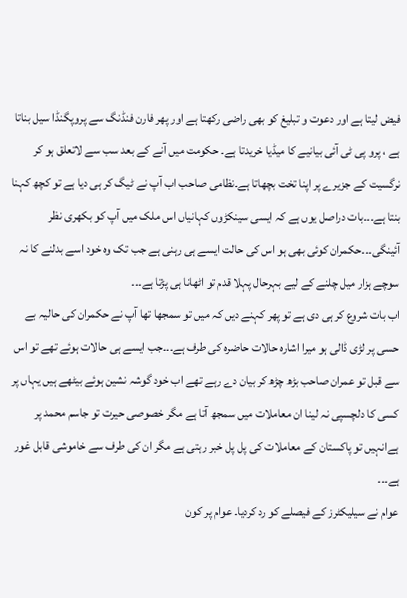فیض لیتا ہے اور دعوت و تبلیغ کو بھی راضی رکھتا ہے اور پھر فارن فنڈنگ سے پروپگنڈا سیل بناتا ہے ، پرو پی ٹی آئی بیانیے کا میڈیا خریدتا ہے۔ حکومت میں آنے کے بعد سب سے لاتعلق ہو کر نرگسیت کے جزیرے پر اپنا تخت بچھاتا ہے۔نظامی صاحب اب آپ نے ٹیگ کر ہی دیا ہے تو کچھ کہنا بنتا ہے۔۔۔بات دراصل یوں ہے کہ ایسی سینکڑوں کہانیاں اس ملک میں آپ کو بکھری نظر آئینگی۔۔۔حکمران کوئی بھی ہو اس کی حالت ایسے ہی رہنی ہے جب تک وہ خود اسے بدلنے کا نہ سوچے ہزار میل چلنے کے لیے بہرحال پہلا قدم تو اٹھانا ہی پڑتا ہے۔۔۔
اب بات شروع کر ہی دی ہے تو پھر کہنے دیں کہ میں تو سمجھا تھا آپ نے حکمران کی حالیہ بے حسی پر لڑی ڈالی ہو میرا اشارہ حالات حاضرہ کی طرف ہے۔۔۔جب ایسے ہی حالات ہوئے تھے تو اس سے قبل تو عمران صاحب بڑھ چڑھ کر بیان دے رہے تھے اب خود گوشہ نشین ہوئے بیٹھے ہیں یہاں پر کسی کا دلچسپی نہ لینا ان معاملات میں سمجھ آتا ہے مگر خصوصی حیرت تو جاسم محمد پر ہےانہیں تو پاکستان کے معاملات کی پل پل خبر رہتی ہے مگر ان کی طرف سے خاموشی قابل غور ہے۔۔۔
عوام نے سیلیکٹرز کے فیصلے کو رد کردیا۔ عوام پر کون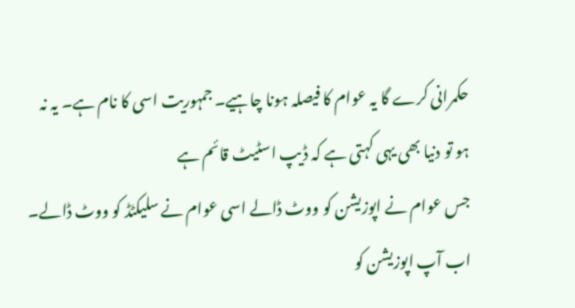حکمرانی کرے گا یہ عوام کا فیصلہ ہونا چاہیے۔ جمہوریت اسی کا نام ہے۔ یہ نہ ہو تو دنیا بھی یہی کہتی ہے کہ ڈیپ اسٹیٹ قائم ہے
جس عوام نے اپوزیشن کو ووٹ ڈالے اسی عوام نے سلیکٹڈ کو ووٹ ڈالے۔ اب آپ اپوزیشن کو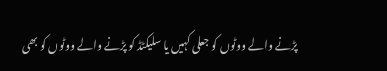پڑنے والے ووٹوں کو جعلی کہیں یا سلیکٹڈ کو پڑنے والے ووٹوں کو بھی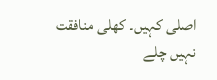اصلی کہیں۔ کھلی منافقت نہیں چلے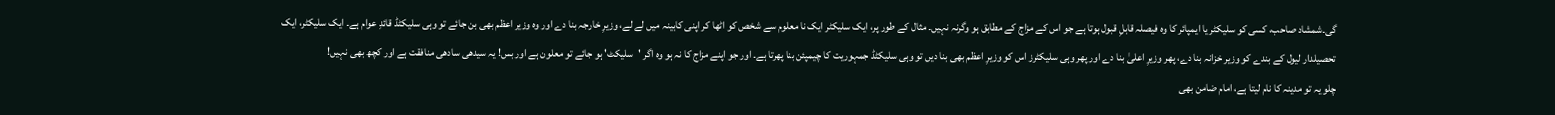گی۔شمشاد صاحب، کسی کو سلیکٹر یا ایمپائر کا وہ فیصلہ قابلِ قبول ہوتا ہے جو اس کے مزاج کے مطابق ہو وگرنہ نہیں۔ مثال کے طور پر، ایک سلیکٹر ایک نا معلوم سے شخص کو اٹھا کر اپنی کابینہ میں لے لے، وزیرِ خارجہ بنا دے اور وہ وزیر اعظم بھی بن جائے تو وہی سلیکٹڈ قائدِ عوام ہے۔ ایک سلیکٹر، ایک تحصیلدار لیول کے بندے کو وزیر خزانہ بنا دے، پھر وزیرِ اعلیٰ بنا دے اور پھر وہی سلیکٹرز اس کو وزیرِ اعظم بھی بنا دیں تو وہی سلیکٹڈ جمہوریت کا چیمپئن بنا پھرتا ہے۔ اور جو اپنے مزاج کا نہ ہو وہ اگر 'سلیکٹ' ہو جائے تو معلون ہے اور بس! یہ سیدھی سادھی منافقت ہے اور کچھ بھی نہیں!
چلو یہ تو مدینہ کا نام لیتا ہے، امام ضامن بھی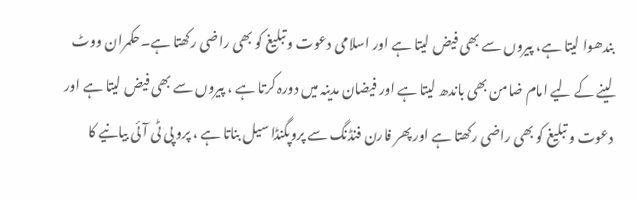بندھوا لیتا ہے، پیروں سے بھی فیض لیتا ہے اور اسلامی دعوت و تبلیغ کو بھی راضی رکھتا ہے۔حکمران ووٹ لینے کے لیے امام ضامن بھی باندھ لیتا ہے اور فیضان مدینہ میں دورہ کرتا ہے ، پیروں سے بھی فیض لیتا ہے اور دعوت و تبلیغ کو بھی راضی رکھتا ہے اور پھر فارن فنڈنگ سے پروپگنڈا سیل بناتا ہے ، پرو پی ٹی آئی بیانیے کا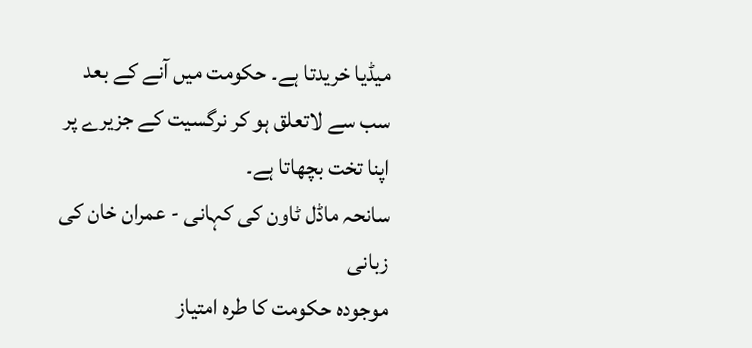میڈیا خریدتا ہے۔ حکومت میں آنے کے بعد سب سے لاتعلق ہو کر نرگسیت کے جزیرے پر اپنا تخت بچھاتا ہے۔
سانحہ ماڈل ٹاون کی کہانی - عمران خان کی زبانی
موجودہ حکومت کا طرہ امتیاز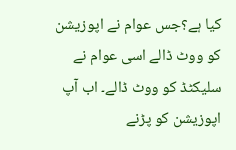کیا ہے؟جس عوام نے اپوزیشن کو ووٹ ڈالے اسی عوام نے سلیکٹڈ کو ووٹ ڈالے۔ اب آپ اپوزیشن کو پڑنے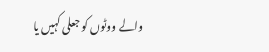والے ووٹوں کو جعلی کہیں یا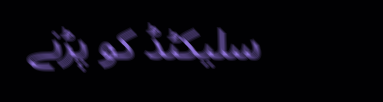سلیکٹڈ کو پڑنے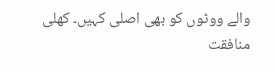والے ووٹوں کو بھی اصلی کہیں۔ کھلی منافقت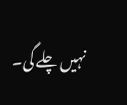نہیں چلے گی۔